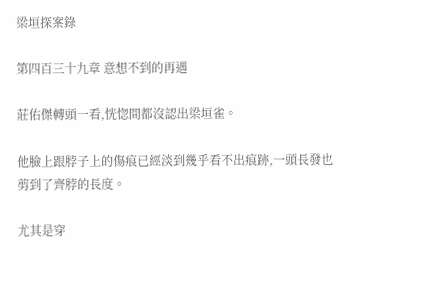梁垣探案錄

第四百三十九章 意想不到的再遇

莊佑傑轉頭一看,恍惚間都沒認出梁垣雀。

他臉上跟脖子上的傷痕已經淡到幾乎看不出痕跡,一頭長發也剪到了齊脖的長度。

尤其是穿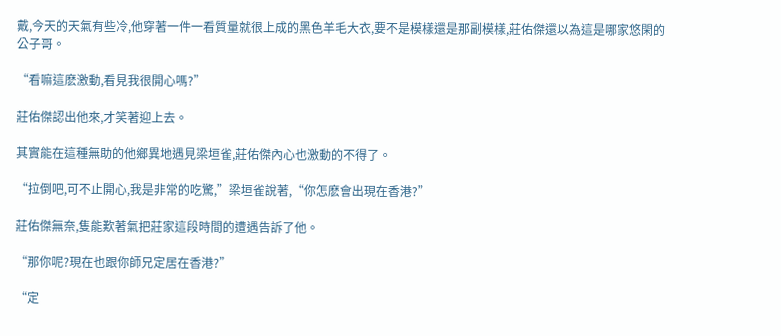戴,今天的天氣有些冷,他穿著一件一看質量就很上成的黑色羊毛大衣,要不是模樣還是那副模樣,莊佑傑還以為這是哪家悠閑的公子哥。

“看嘛這麽激動,看見我很開心嗎?”

莊佑傑認出他來,才笑著迎上去。

其實能在這種無助的他鄉異地遇見梁垣雀,莊佑傑內心也激動的不得了。

“拉倒吧,可不止開心,我是非常的吃驚,”梁垣雀說著,“你怎麽會出現在香港?”

莊佑傑無奈,隻能歎著氣把莊家這段時間的遭遇告訴了他。

“那你呢?現在也跟你師兄定居在香港?”

“定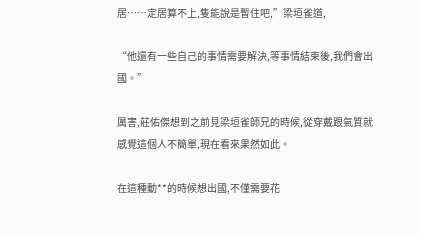居……定居算不上,隻能說是暫住吧,”梁垣雀道,

“他還有一些自己的事情需要解決,等事情結束後,我們會出國。”

厲害,莊佑傑想到之前見梁垣雀師兄的時候,從穿戴跟氣質就感覺這個人不簡單,現在看來果然如此。

在這種動**的時候想出國,不僅需要花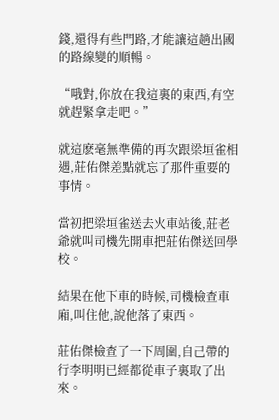錢,還得有些門路,才能讓這趟出國的路線變的順暢。

“哦對,你放在我這裏的東西,有空就趕緊拿走吧。”

就這麽毫無準備的再次跟梁垣雀相遇,莊佑傑差點就忘了那件重要的事情。

當初把梁垣雀送去火車站後,莊老爺就叫司機先開車把莊佑傑送回學校。

結果在他下車的時候,司機檢查車廂,叫住他,說他落了東西。

莊佑傑檢查了一下周圍,自己帶的行李明明已經都從車子裏取了出來。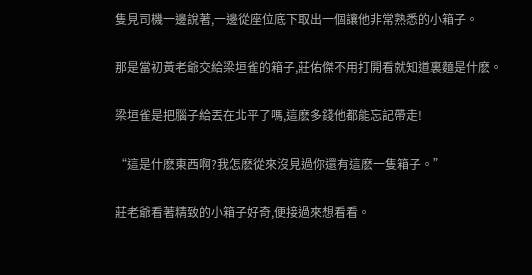隻見司機一邊說著,一邊從座位底下取出一個讓他非常熟悉的小箱子。

那是當初黃老爺交給梁垣雀的箱子,莊佑傑不用打開看就知道裏麵是什麽。

梁垣雀是把腦子給丟在北平了嗎,這麽多錢他都能忘記帶走!

“這是什麽東西啊?我怎麽從來沒見過你還有這麽一隻箱子。”

莊老爺看著精致的小箱子好奇,便接過來想看看。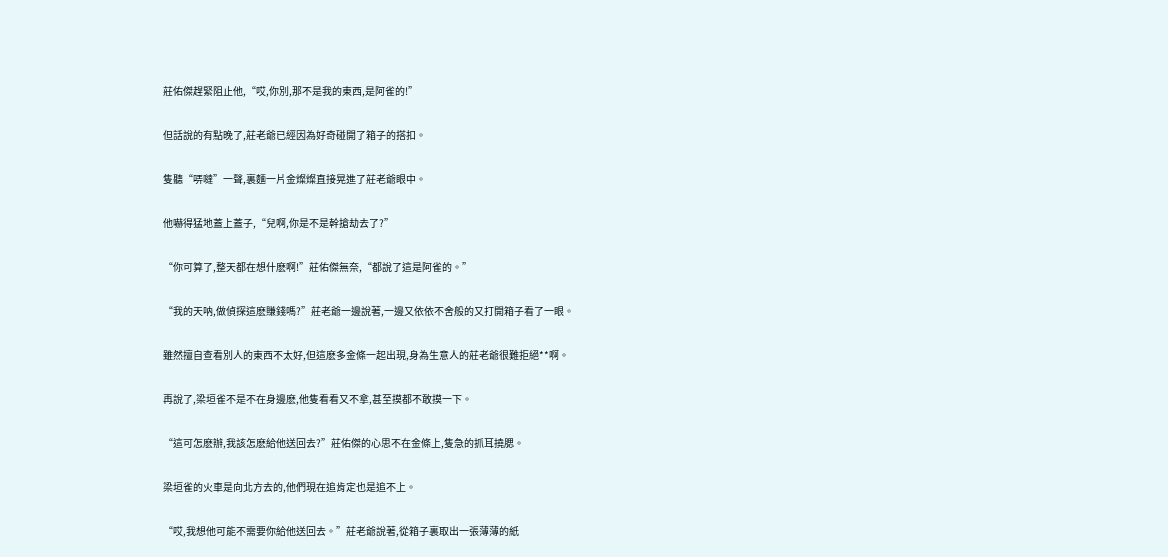莊佑傑趕緊阻止他,“哎,你別,那不是我的東西,是阿雀的!”

但話說的有點晚了,莊老爺已經因為好奇碰開了箱子的搭扣。

隻聽“哢噠”一聲,裏麵一片金燦燦直接晃進了莊老爺眼中。

他嚇得猛地蓋上蓋子,“兒啊,你是不是幹搶劫去了?”

“你可算了,整天都在想什麽啊!”莊佑傑無奈,“都說了這是阿雀的。”

“我的天呐,做偵探這麽賺錢嗎?”莊老爺一邊說著,一邊又依依不舍般的又打開箱子看了一眼。

雖然擅自查看別人的東西不太好,但這麽多金條一起出現,身為生意人的莊老爺很難拒絕**啊。

再說了,梁垣雀不是不在身邊麽,他隻看看又不拿,甚至摸都不敢摸一下。

“這可怎麽辦,我該怎麽給他送回去?”莊佑傑的心思不在金條上,隻急的抓耳撓腮。

梁垣雀的火車是向北方去的,他們現在追肯定也是追不上。

“哎,我想他可能不需要你給他送回去。”莊老爺說著,從箱子裏取出一張薄薄的紙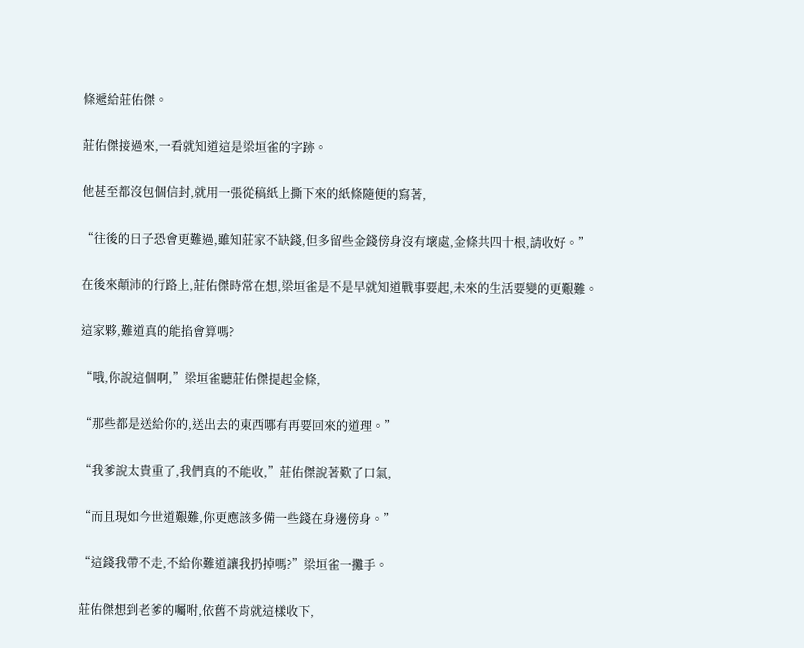條遞給莊佑傑。

莊佑傑接過來,一看就知道這是梁垣雀的字跡。

他甚至都沒包個信封,就用一張從稿紙上撕下來的紙條隨便的寫著,

“往後的日子恐會更難過,雖知莊家不缺錢,但多留些金錢傍身沒有壞處,金條共四十根,請收好。”

在後來顛沛的行路上,莊佑傑時常在想,梁垣雀是不是早就知道戰事要起,未來的生活要變的更艱難。

這家夥,難道真的能掐會算嗎?

“哦,你說這個啊,”梁垣雀聽莊佑傑提起金條,

“那些都是送給你的,送出去的東西哪有再要回來的道理。”

“我爹說太貴重了,我們真的不能收,”莊佑傑說著歎了口氣,

“而且現如今世道艱難,你更應該多備一些錢在身邊傍身。”

“這錢我帶不走,不給你難道讓我扔掉嗎?”梁垣雀一攤手。

莊佑傑想到老爹的囑咐,依舊不肯就這樣收下,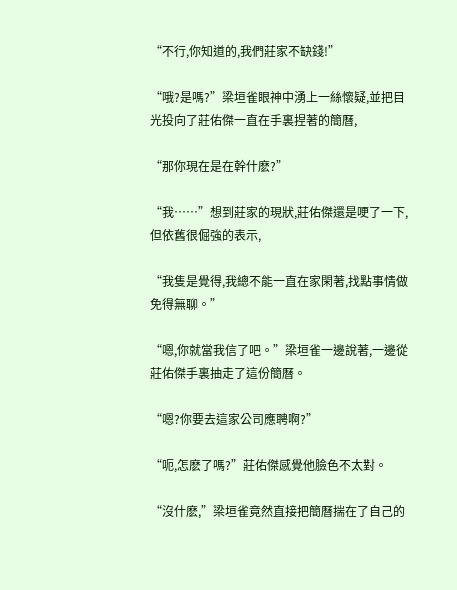“不行,你知道的,我們莊家不缺錢!”

“哦?是嗎?”梁垣雀眼神中湧上一絲懷疑,並把目光投向了莊佑傑一直在手裏捏著的簡曆,

“那你現在是在幹什麽?”

“我……”想到莊家的現狀,莊佑傑還是哽了一下,但依舊很倔強的表示,

“我隻是覺得,我總不能一直在家閑著,找點事情做免得無聊。”

“嗯,你就當我信了吧。”梁垣雀一邊說著,一邊從莊佑傑手裏抽走了這份簡曆。

“嗯?你要去這家公司應聘啊?”

“呃,怎麽了嗎?”莊佑傑感覺他臉色不太對。

“沒什麽,”梁垣雀竟然直接把簡曆揣在了自己的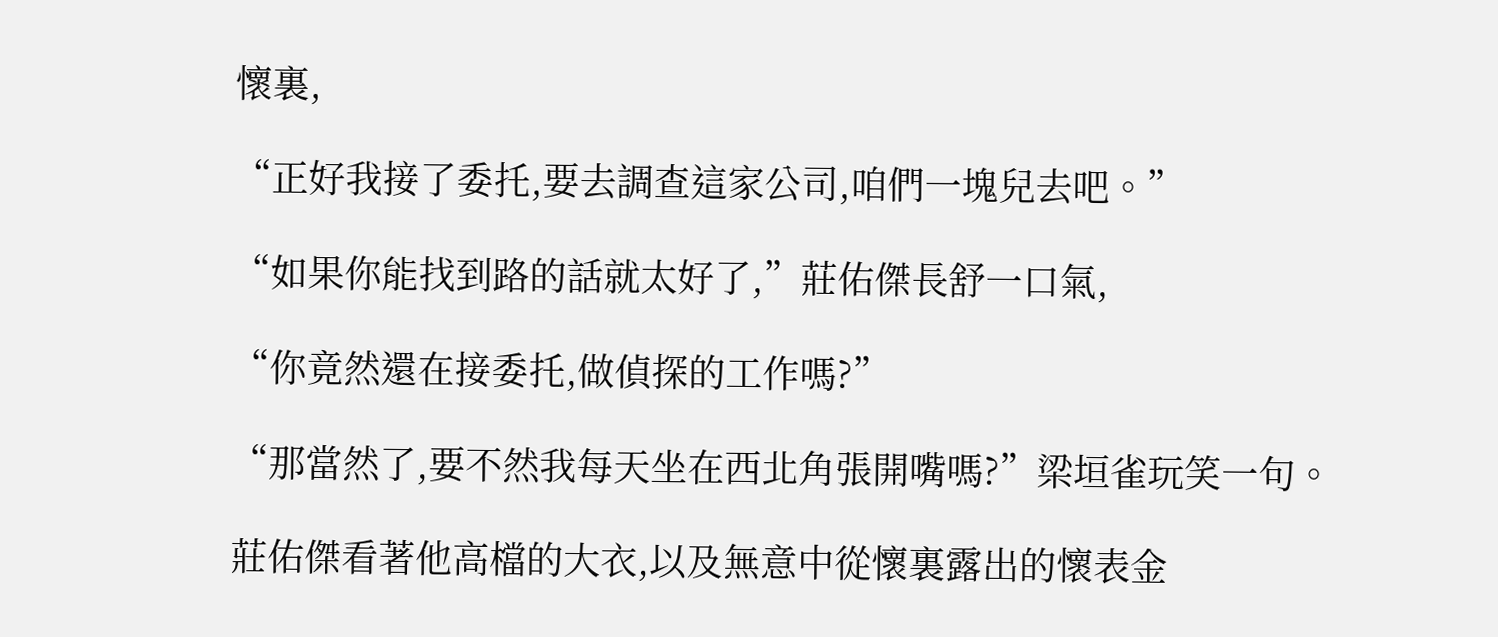懷裏,

“正好我接了委托,要去調查這家公司,咱們一塊兒去吧。”

“如果你能找到路的話就太好了,”莊佑傑長舒一口氣,

“你竟然還在接委托,做偵探的工作嗎?”

“那當然了,要不然我每天坐在西北角張開嘴嗎?”梁垣雀玩笑一句。

莊佑傑看著他高檔的大衣,以及無意中從懷裏露出的懷表金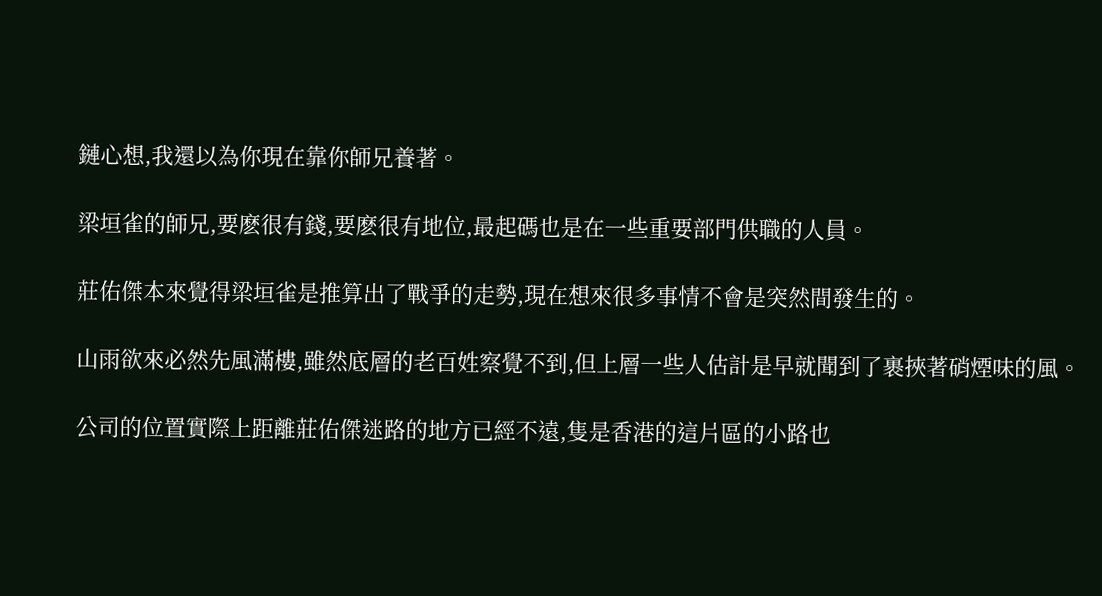鏈心想,我還以為你現在靠你師兄養著。

梁垣雀的師兄,要麽很有錢,要麽很有地位,最起碼也是在一些重要部門供職的人員。

莊佑傑本來覺得梁垣雀是推算出了戰爭的走勢,現在想來很多事情不會是突然間發生的。

山雨欲來必然先風滿樓,雖然底層的老百姓察覺不到,但上層一些人估計是早就聞到了裹挾著硝煙味的風。

公司的位置實際上距離莊佑傑迷路的地方已經不遠,隻是香港的這片區的小路也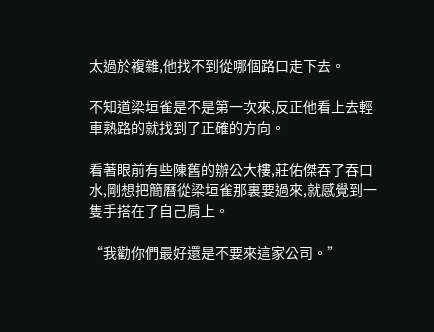太過於複雜,他找不到從哪個路口走下去。

不知道梁垣雀是不是第一次來,反正他看上去輕車熟路的就找到了正確的方向。

看著眼前有些陳舊的辦公大樓,莊佑傑吞了吞口水,剛想把簡曆從梁垣雀那裏要過來,就感覺到一隻手搭在了自己肩上。

“我勸你們最好還是不要來這家公司。”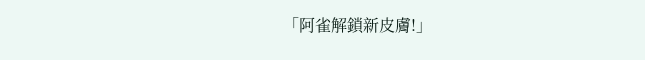「阿雀解鎖新皮膚!」